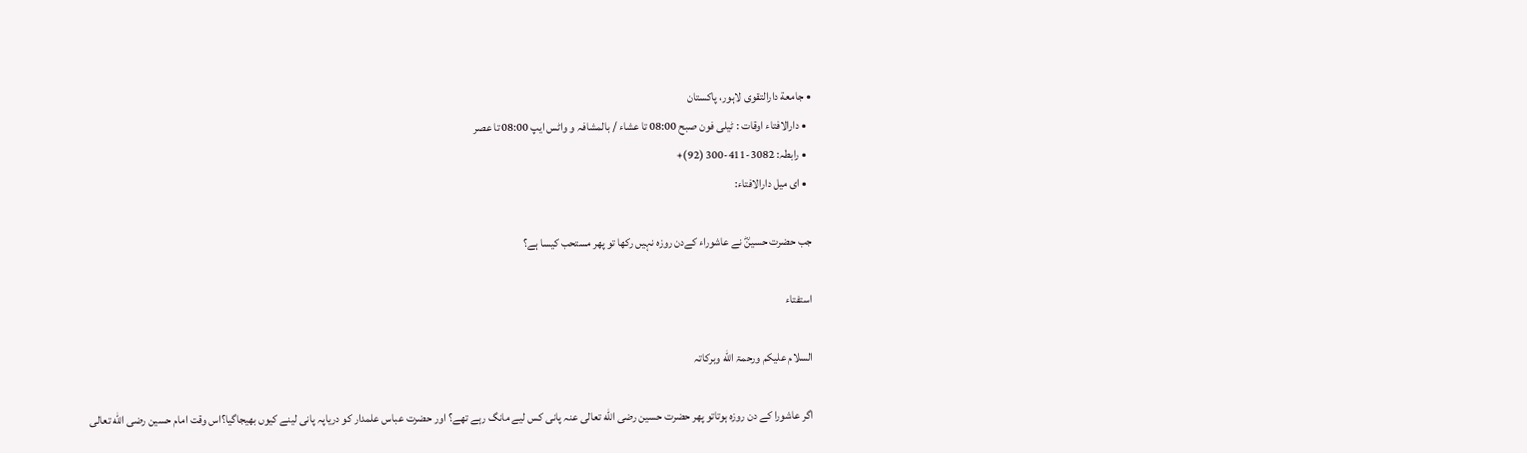• جامعة دارالتقوی لاہور، پاکستان
  • دارالافتاء اوقات : ٹیلی فون صبح 08:00 تا عشاء / بالمشافہ و واٹس ایپ 08:00 تا عصر
  • رابطہ: 3082-411-300 (92)+
  • ای میل دارالافتاء:

جب حضرت حسینؓ نے عاشوراء کےدن روزہ نہیں رکھا تو پھر مستحب کیسا ہے؟

استفتاء

السلام علیکم ورحمۃ الله وبرکاتہ

اگر عاشورا کے دن روزہ ہوتاتو پھر حضرت حسین رضی الله تعالی عنہ پانی کس لیے مانگ رہے تھے؟ اور حضرت عباس علمدار کو دریاپہ پانی لینے کیوں بھیجاگیا؟اس وقت امام حسین رضی الله تعالی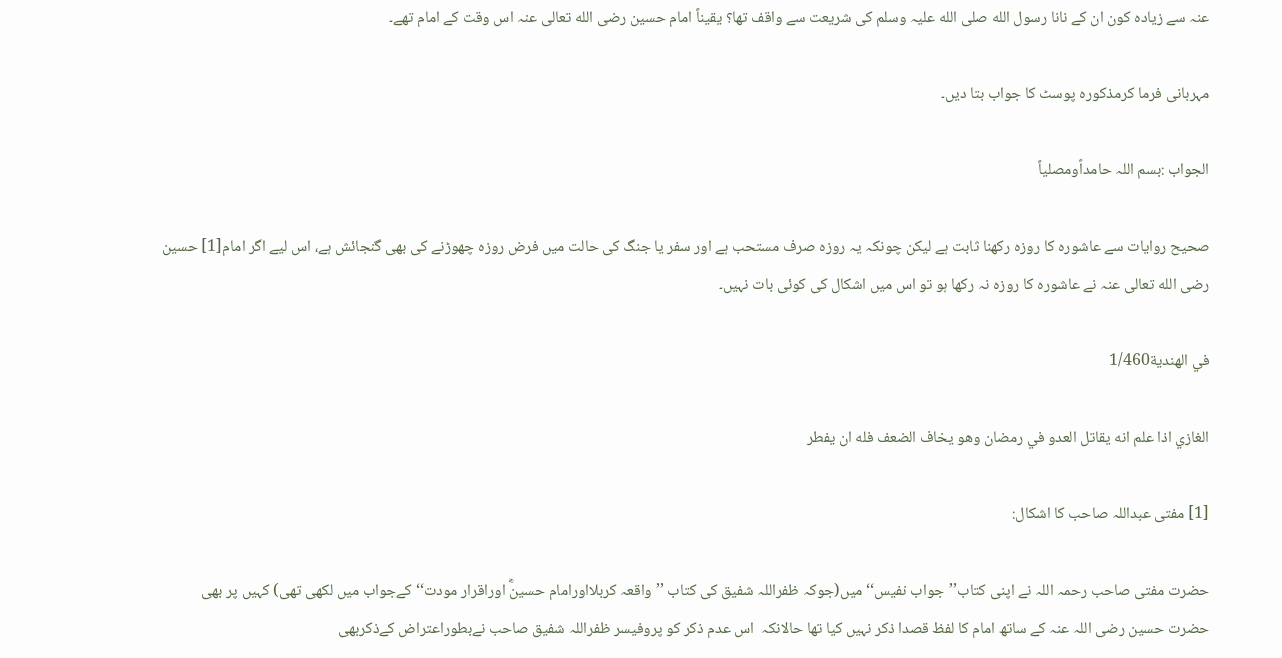عنہ سے زیادہ کون ان کے نانا رسول الله صلی الله علیہ وسلم کی شریعت سے واقف تھا؟ یقیناً امام حسین رضی الله تعالی عنہ اس وقت کے امام تھے۔

مہربانی فرما کرمذکورہ پوسٹ کا جواب بتا دیں۔

الجواب :بسم اللہ حامداًومصلیاً

صحیح روایات سے عاشورہ کا روزہ رکھنا ثابت ہے لیکن چونکہ یہ روزہ صرف مستحب ہے اور سفر یا جنگ کی حالت میں فرض روزہ چھوڑنے کی بھی گنجائش ہے، اس لیے اگر امام[1] حسین رضی الله تعالی عنہ نے عاشورہ کا روزہ نہ رکھا ہو تو اس میں اشکال کی کوئی بات نہیں۔

في الهندية1/460

الغازي اذا علم انه يقاتل العدو في رمضان وهو يخاف الضعف فله ان يفطر

[1] مفتی عبداللہ صاحب کا اشکال:

حضرت مفتی صاحب رحمہ اللہ نے اپنی کتاب’’جواب نفیس‘‘ میں(جوکہ ظفراللہ شفیق کی کتاب ’’واقعہ کربلااورامام حسینؓ اوراقرار مودت‘‘کےجواب میں لکھی تھی) کہیں پر بھی حضرت حسین رضی اللہ عنہ کے ساتھ امام کا لفظ قصدا ذکر نہیں کیا تھا حالانکہ  اس عدم ذکر کو پروفیسر ظفراللہ شفیق صاحب نےبطوراعتراض کےذکربھی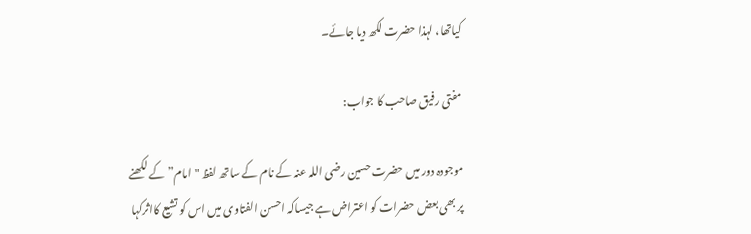کیاتھا، لہذا حضرت لکھ دیا جائے۔

مفتی رفیق صاحب کا جواب:

موجودہ دور میں حضرت حسین رضی اللہ عنہ کے نام کے ساتھ لفظ "امام” کے لکھنے پر بھی بعض حضرات کو اعتراض ہے جیساکہ احسن الفتاوی میں اس کو تشیع کااثرکہا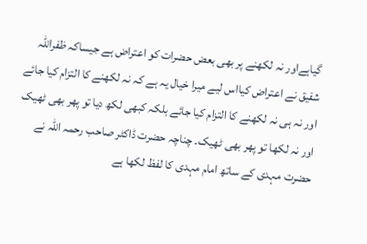گیاہےاور نہ لکھنے پر بھی بعض حضرات کو اعتراض ہے جیساکہ ظفراللہ شفیق نے اعتراض کیااس لیے میرا خیال یہ ہے کہ نہ لکھنے کا التزام کیا جائے اور نہ ہی نہ لکھنے کا التزام کیا جائے بلکہ کبھی لکھ دیا تو پھر بھی ٹھیک اور نہ لکھا تو پھر بھی ٹھیک۔ چناچہ حضرت ڈاکٹر صاحب رحمہ اللہ نے حضرت مہدی کے ساتھ امام مہدی کا لفظ لکھا ہے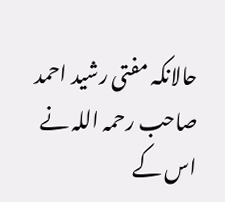حالانکہ مفتی رشید احمد صاحب رحمہ اللہ نے اس کے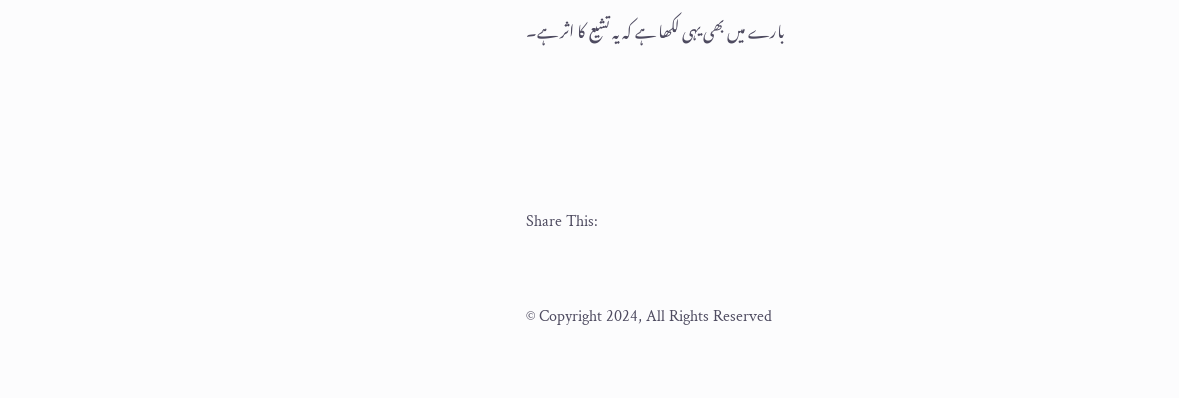بارے میں بھی یہی لکھا ہے کہ یہ تشیع کا اثر ہے۔



Share This:

© Copyright 2024, All Rights Reserved